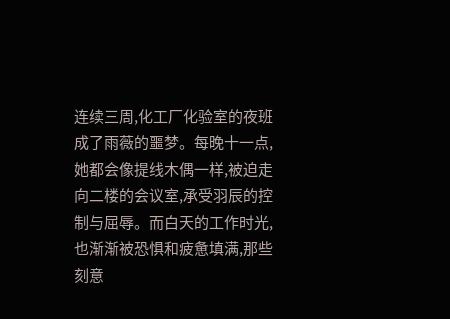连续三周,化工厂化验室的夜班成了雨薇的噩梦。每晚十一点,她都会像提线木偶一样,被迫走向二楼的会议室,承受羽辰的控制与屈辱。而白天的工作时光,也渐渐被恐惧和疲惫填满,那些刻意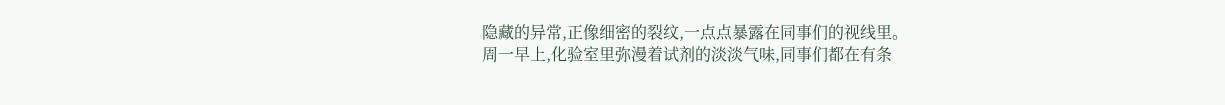隐藏的异常,正像细密的裂纹,一点点暴露在同事们的视线里。
周一早上,化验室里弥漫着试剂的淡淡气味,同事们都在有条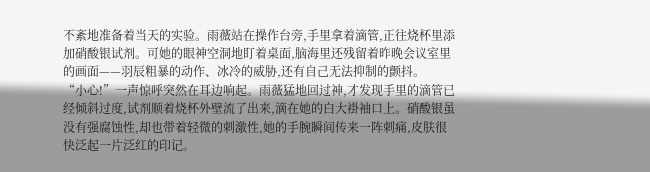不紊地准备着当天的实验。雨薇站在操作台旁,手里拿着滴管,正往烧杯里添加硝酸银试剂。可她的眼神空洞地盯着桌面,脑海里还残留着昨晚会议室里的画面——羽辰粗暴的动作、冰冷的威胁,还有自己无法抑制的颤抖。
“小心!”一声惊呼突然在耳边响起。雨薇猛地回过神,才发现手里的滴管已经倾斜过度,试剂顺着烧杯外壁流了出来,滴在她的白大褂袖口上。硝酸银虽没有强腐蚀性,却也带着轻微的刺激性,她的手腕瞬间传来一阵刺痛,皮肤很快泛起一片泛红的印记。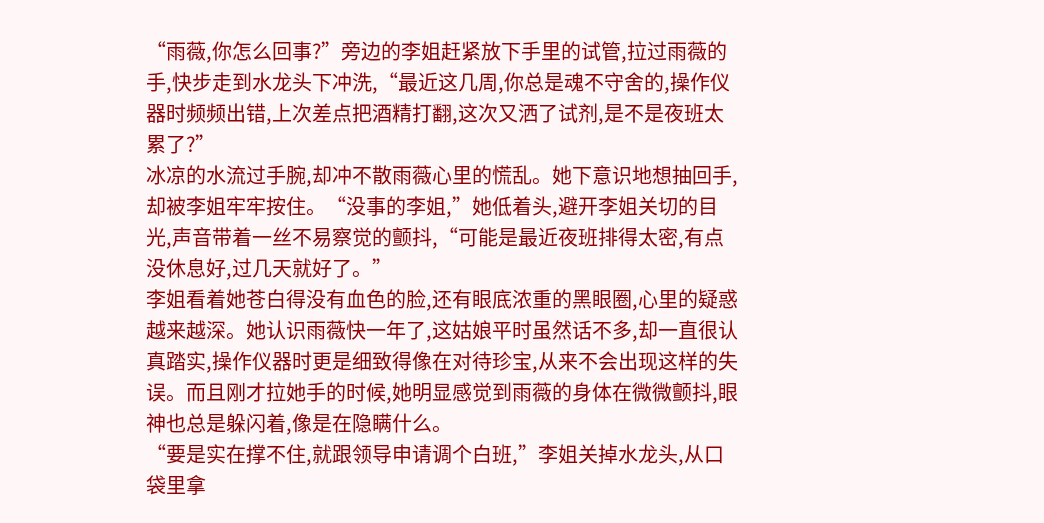“雨薇,你怎么回事?”旁边的李姐赶紧放下手里的试管,拉过雨薇的手,快步走到水龙头下冲洗,“最近这几周,你总是魂不守舍的,操作仪器时频频出错,上次差点把酒精打翻,这次又洒了试剂,是不是夜班太累了?”
冰凉的水流过手腕,却冲不散雨薇心里的慌乱。她下意识地想抽回手,却被李姐牢牢按住。“没事的李姐,”她低着头,避开李姐关切的目光,声音带着一丝不易察觉的颤抖,“可能是最近夜班排得太密,有点没休息好,过几天就好了。”
李姐看着她苍白得没有血色的脸,还有眼底浓重的黑眼圈,心里的疑惑越来越深。她认识雨薇快一年了,这姑娘平时虽然话不多,却一直很认真踏实,操作仪器时更是细致得像在对待珍宝,从来不会出现这样的失误。而且刚才拉她手的时候,她明显感觉到雨薇的身体在微微颤抖,眼神也总是躲闪着,像是在隐瞒什么。
“要是实在撑不住,就跟领导申请调个白班,”李姐关掉水龙头,从口袋里拿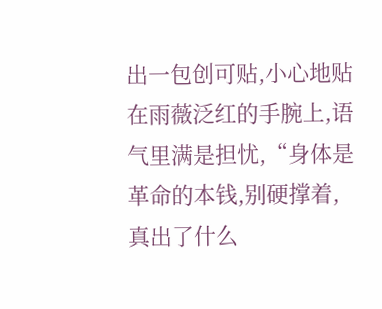出一包创可贴,小心地贴在雨薇泛红的手腕上,语气里满是担忧,“身体是革命的本钱,别硬撑着,真出了什么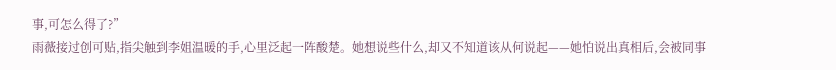事,可怎么得了?”
雨薇接过创可贴,指尖触到李姐温暖的手,心里泛起一阵酸楚。她想说些什么,却又不知道该从何说起——她怕说出真相后,会被同事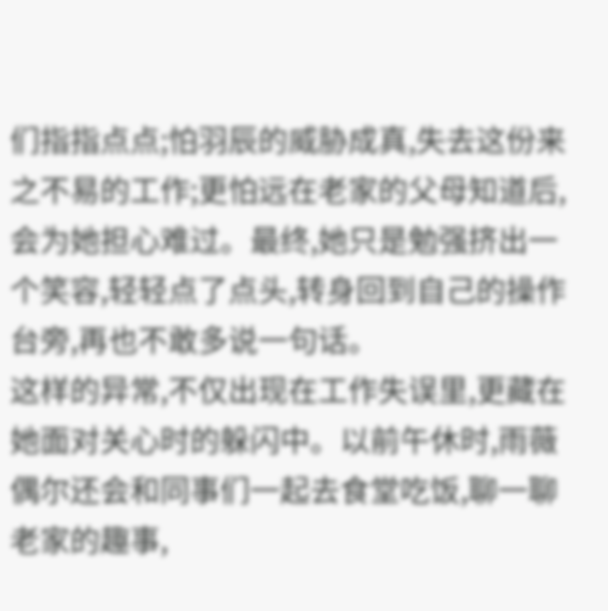们指指点点;怕羽辰的威胁成真,失去这份来之不易的工作;更怕远在老家的父母知道后,会为她担心难过。最终,她只是勉强挤出一个笑容,轻轻点了点头,转身回到自己的操作台旁,再也不敢多说一句话。
这样的异常,不仅出现在工作失误里,更藏在她面对关心时的躲闪中。以前午休时,雨薇偶尔还会和同事们一起去食堂吃饭,聊一聊老家的趣事,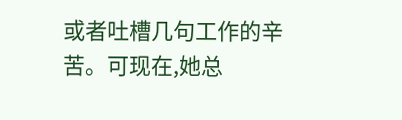或者吐槽几句工作的辛苦。可现在,她总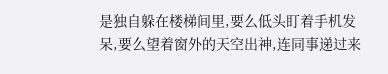是独自躲在楼梯间里,要么低头盯着手机发呆,要么望着窗外的天空出神,连同事递过来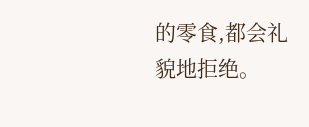的零食,都会礼貌地拒绝。